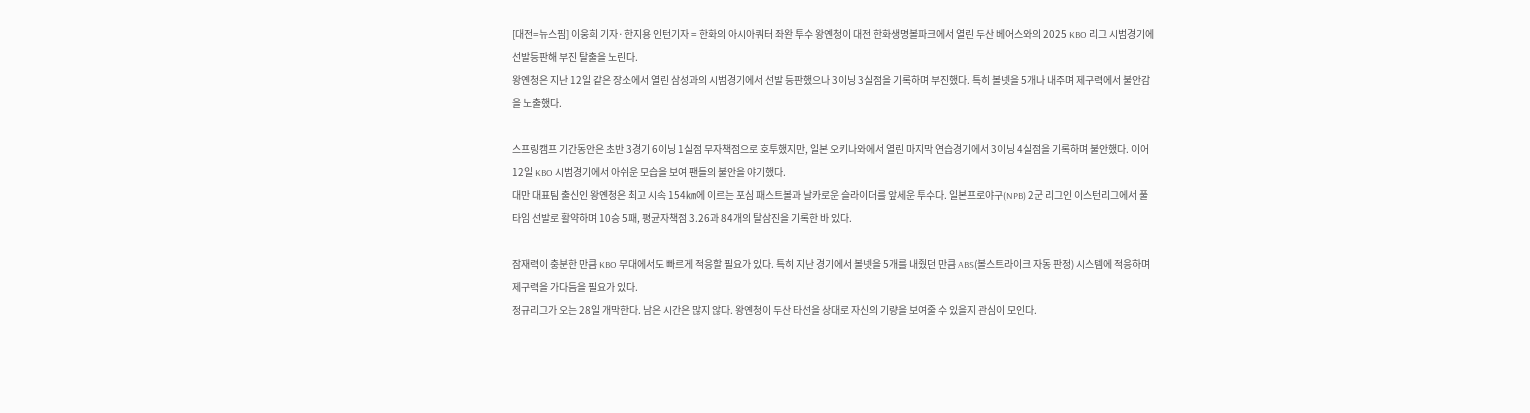[대전=뉴스핌] 이웅희 기자·한지용 인턴기자 = 한화의 아시아쿼터 좌완 투수 왕옌청이 대전 한화생명볼파크에서 열린 두산 베어스와의 2025 KBO 리그 시범경기에 선발등판해 부진 탈출을 노린다.
왕옌청은 지난 12일 같은 장소에서 열린 삼성과의 시범경기에서 선발 등판했으나 3이닝 3실점을 기록하며 부진했다. 특히 볼넷을 5개나 내주며 제구력에서 불안감을 노출했다.

스프링캠프 기간동안은 초반 3경기 6이닝 1실점 무자책점으로 호투했지만, 일본 오키나와에서 열린 마지막 연습경기에서 3이닝 4실점을 기록하며 불안했다. 이어 12일 KBO 시범경기에서 아쉬운 모습을 보여 팬들의 불안을 야기했다.
대만 대표팀 출신인 왕옌청은 최고 시속 154㎞에 이르는 포심 패스트볼과 날카로운 슬라이더를 앞세운 투수다. 일본프로야구(NPB) 2군 리그인 이스턴리그에서 풀타임 선발로 활약하며 10승 5패, 평균자책점 3.26과 84개의 탈삼진을 기록한 바 있다.

잠재력이 충분한 만큼 KBO 무대에서도 빠르게 적응할 필요가 있다. 특히 지난 경기에서 볼넷을 5개를 내줬던 만큼 ABS(볼스트라이크 자동 판정) 시스템에 적응하며 제구력을 가다듬을 필요가 있다.
정규리그가 오는 28일 개막한다. 남은 시간은 많지 않다. 왕옌청이 두산 타선을 상대로 자신의 기량을 보여줄 수 있을지 관심이 모인다.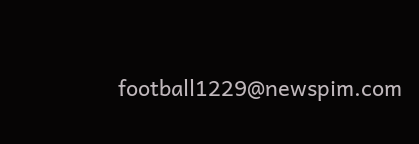football1229@newspim.com